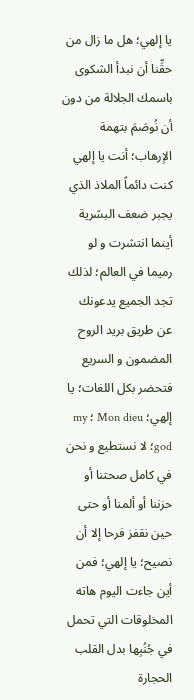يا إلهي؛ هل ما زال من حقِّنا أن نبدأ الشكوى باسمك الجلالة من دون أن نُوصَمَ بتهمة الاٍرهاب؛ أنت يا إلهي كنت دائماً الملاذ الذي يجبر ضعف البشرية أينما انتشرت و لو رميما في العالم؛ لذلك تجد الجميع يدعونك عن طريق بريد الروح المضمون و السريع فتحضر بكل اللغات؛ يا إلهي؛ Mon dieu ؛ my god؛ لا نستطيع و نحن في كامل صحتنا أو حزننا أو ألمنا أو حتى حين نقفز فرحا إلا أن نصيح؛ يا إلهي؛ فمن أين جاءت اليوم هاته المخلوقات التي تحمل في جُنُبِها بدل القلب الحجارة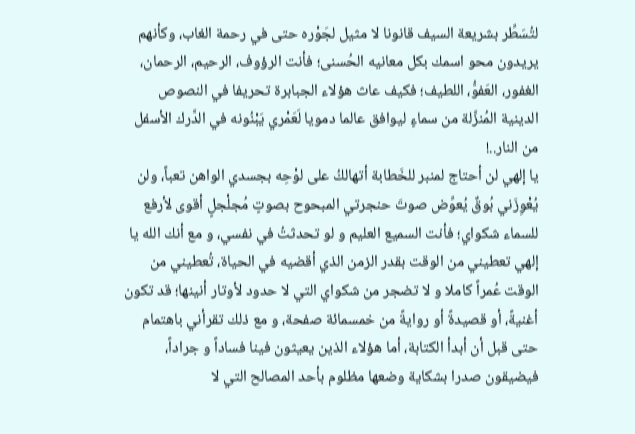لتُسَطِّر بشريعة السيف قانونا لا مثيل لجَوْره حتى في رحمة الغاب، وكأنهم يريدون محو اسمك بكل معانيه الحُسنى؛ فأنت الرؤوف، الرحيم، الرحمان، الغفور، العَفوُّ، اللطيف؛ فكيف عاث هؤلاء الجبابرة تحريفا في النصوص الدينية المُنزَّلة من سماءٍ ليوافق عالما دمويا لَعَمْري يَبْنُونه في الدَّرك الأسفل من النار..!
يا إلهي لن أحتاج لمنبر للخَطابة أتهالكُ على لوْحِه بجسدي الواهن تعباً، ولن يُعْوِزَني بُوقٌ يُعوِّض صوتَ حنجرتي المبحوح بصوتٍ مُجلْجلٍ أقوى لأرفع للسماء شكواي؛ فأنت السميع العليم و لو تحدثتُ في نفسي، و مع أنك الله يا إلهي تعطيني من الوقت بقدر الزمن الذي أقضيه في الحياة، تُعطيني من الوقت عُمراً كاملا و لا تضجر من شكواي التي لا حدود لأوتار أنينها؛ قد تكون أغنيةً، أو قصيدةً أو روايةً من خمسمائة صفحة، و مع ذلك تقرأني باهتمام حتى قبل أن أبدأ الكتابة، أما هؤلاء الذين يعيثون فينا فساداً و جراداً، فيضيقون صدرا بشكاية وضعها مظلوم بأحد المصالح التي لا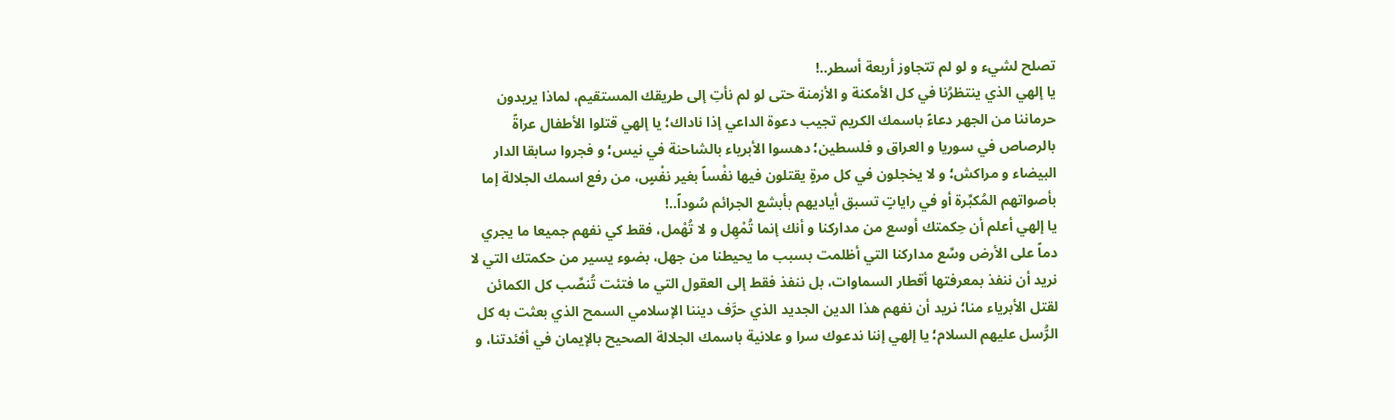تصلح لشيء و لو لم تتجاوز أربعة أسطر..!
يا إلهي الذي ينتظرُنا في كل الأمكنة و الأزمنة حتى لو لم نأتِ إلى طريقك المستقيم، لماذا يريدون حرماننا من الجهر دعاءً باسمك الكريم تجيب دعوة الداعي إذا ناداك؛ يا إلهي قتلوا الأطفال عراةً بالرصاص في سوريا و العراق و فلسطين؛ دهسوا الأبرياء بالشاحنة في نيس؛ و فجروا سابقا الدار البيضاء و مراكش؛ و لا يخجلون في كل مرةٍ يقتلون فيها نفْساً بغير نفْسٍ، من رفع اسمك الجلالة إما بأصواتهم المُكبِّرة أو في راياتٍ تسبق أياديهم بأبشع الجرائم سُوداً..!
يا إلهي أعلم أن حِكمتك أوسع من مداركنا و أنك إنما تُمْهِل و لا تُهْمل، فقط كي نفهم جميعا ما يجري دماً على الأرض وسِّع مداركنا التي أظلمت بسبب ما يحيطنا من جهل، بضوء يسير من حكمتك التي لا نريد أن ننفذ بمعرفتها أقطار السماوات، بل ننفذ فقط إلى العقول التي ما فتئت تُنصِّب كل الكمائن لقتل الأبرياء منا؛ نريد أن نفهم هذا الدين الجديد الذي حرَّف ديننا الإسلامي السمح الذي بعثت به كل الرُّسل عليهم السلام؛ يا إلهي إننا ندعوك سرا و علانية باسمك الجلالة الصحيح بالإيمان في أفئدتنا، و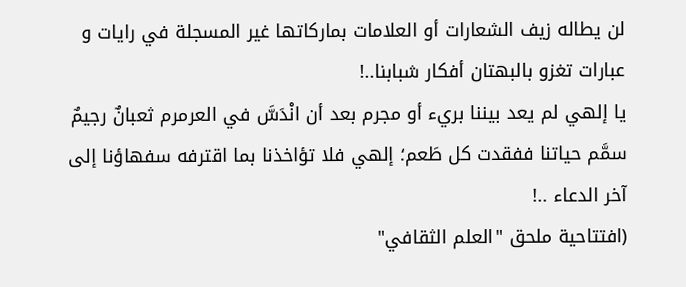لن يطاله زيف الشعارات أو العلامات بماركاتها غير المسجلة في رايات و عبارات تغزو بالبهتان أفكار شبابنا..!
يا إلهي لم يعد بيننا بريء أو مجرم بعد أن انْدَسَّ في العرمرم ثعبانٌ رجيمٌ سمَّم حياتنا ففقدت كل طَعم؛ إلهي فلا تؤاخذنا بما اقترفه سفهاؤنا إلى آخر الدعاء ..!
(افتتاحية ملحق "العلم الثقافي"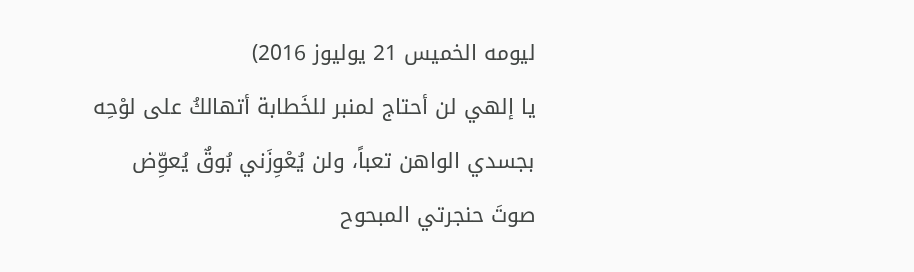ليومه الخميس 21 يوليوز 2016)
يا إلهي لن أحتاج لمنبر للخَطابة أتهالكُ على لوْحِه بجسدي الواهن تعباً، ولن يُعْوِزَني بُوقٌ يُعوِّض صوتَ حنجرتي المبحوح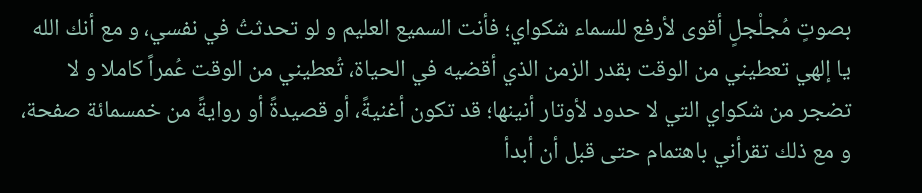بصوتٍ مُجلْجلٍ أقوى لأرفع للسماء شكواي؛ فأنت السميع العليم و لو تحدثتُ في نفسي، و مع أنك الله يا إلهي تعطيني من الوقت بقدر الزمن الذي أقضيه في الحياة، تُعطيني من الوقت عُمراً كاملا و لا تضجر من شكواي التي لا حدود لأوتار أنينها؛ قد تكون أغنيةً، أو قصيدةً أو روايةً من خمسمائة صفحة، و مع ذلك تقرأني باهتمام حتى قبل أن أبدأ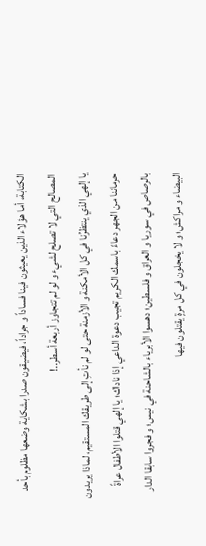الكتابة، أما هؤلاء الذين يعيثون فينا فساداً و جراداً، فيضيقون صدرا بشكاية وضعها مظلوم بأحد المصالح التي لا تصلح لشيء و لو لم تتجاوز أربعة أسطر..!
يا إلهي الذي ينتظرُنا في كل الأمكنة و الأزمنة حتى لو لم نأتِ إلى طريقك المستقيم، لماذا يريدون حرماننا من الجهر دعاءً باسمك الكريم تجيب دعوة الداعي إذا ناداك؛ يا إلهي قتلوا الأطفال عراةً بالرصاص في سوريا و العراق و فلسطين؛ دهسوا الأبرياء بالشاحنة في نيس؛ و فجروا سابقا الدار البيضاء و مراكش؛ و لا يخجلون في كل مرةٍ يقتلون فيها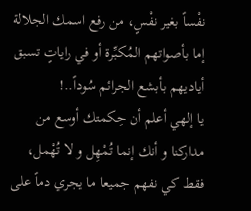نفْساً بغير نفْسٍ، من رفع اسمك الجلالة إما بأصواتهم المُكبِّرة أو في راياتٍ تسبق أياديهم بأبشع الجرائم سُوداً..!
يا إلهي أعلم أن حِكمتك أوسع من مداركنا و أنك إنما تُمْهِل و لا تُهْمل، فقط كي نفهم جميعا ما يجري دماً على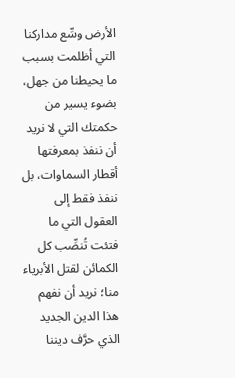الأرض وسِّع مداركنا التي أظلمت بسبب ما يحيطنا من جهل، بضوء يسير من حكمتك التي لا نريد أن ننفذ بمعرفتها أقطار السماوات، بل ننفذ فقط إلى العقول التي ما فتئت تُنصِّب كل الكمائن لقتل الأبرياء منا؛ نريد أن نفهم هذا الدين الجديد الذي حرَّف ديننا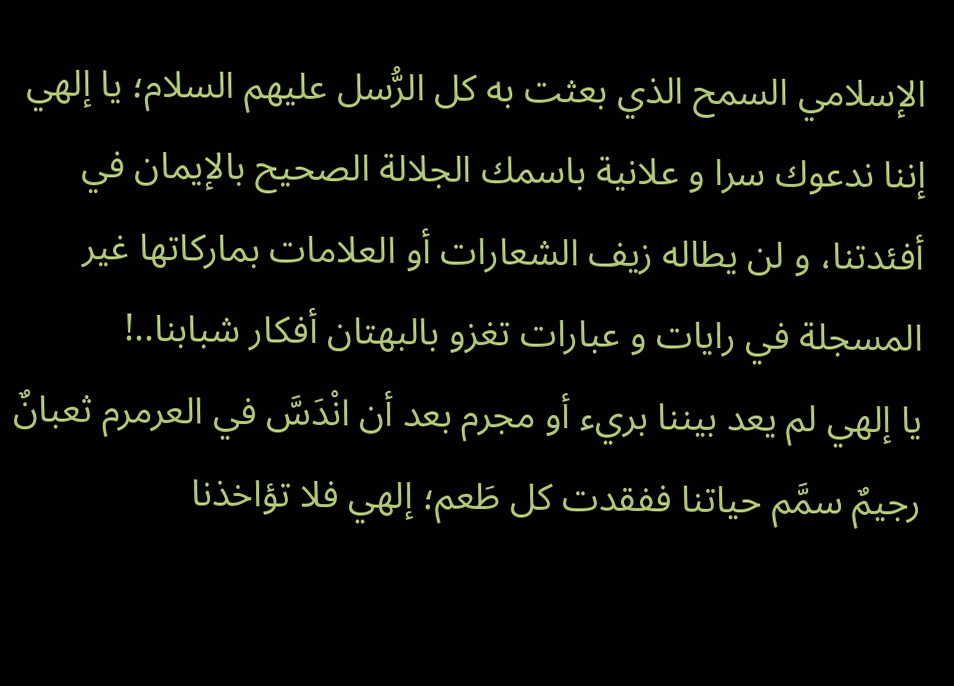الإسلامي السمح الذي بعثت به كل الرُّسل عليهم السلام؛ يا إلهي إننا ندعوك سرا و علانية باسمك الجلالة الصحيح بالإيمان في أفئدتنا، و لن يطاله زيف الشعارات أو العلامات بماركاتها غير المسجلة في رايات و عبارات تغزو بالبهتان أفكار شبابنا..!
يا إلهي لم يعد بيننا بريء أو مجرم بعد أن انْدَسَّ في العرمرم ثعبانٌ رجيمٌ سمَّم حياتنا ففقدت كل طَعم؛ إلهي فلا تؤاخذنا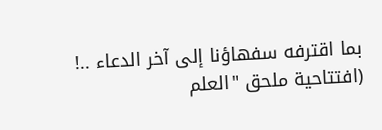بما اقترفه سفهاؤنا إلى آخر الدعاء ..!
(افتتاحية ملحق "العلم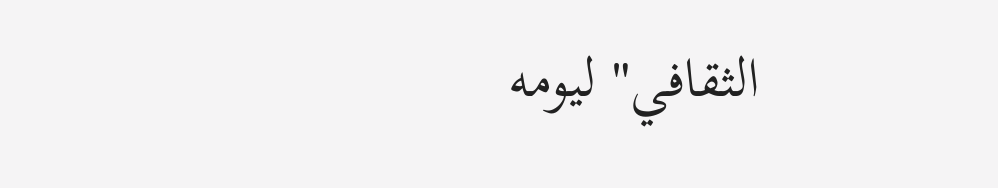الثقافي" ليومه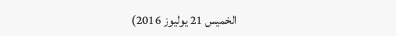الخميس 21 يوليوز 2016)